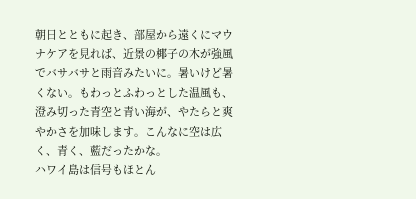朝日とともに起き、部屋から遠くにマウナケアを見れば、近景の椰子の木が強風でバサバサと雨音みたいに。暑いけど暑くない。もわっとふわっとした温風も、澄み切った青空と青い海が、やたらと爽やかさを加味します。こんなに空は広く、青く、藍だったかな。
ハワイ島は信号もほとん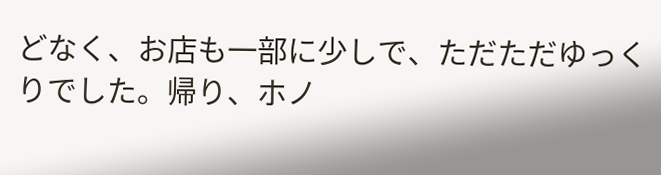どなく、お店も一部に少しで、ただただゆっくりでした。帰り、ホノ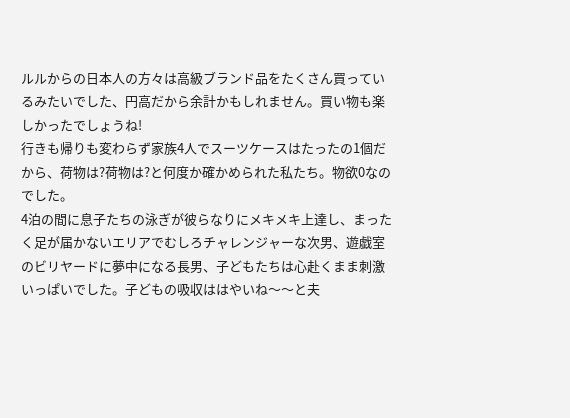ルルからの日本人の方々は高級ブランド品をたくさん買っているみたいでした、円高だから余計かもしれません。買い物も楽しかったでしょうね!
行きも帰りも変わらず家族4人でスーツケースはたったの1個だから、荷物は?荷物は?と何度か確かめられた私たち。物欲0なのでした。
4泊の間に息子たちの泳ぎが彼らなりにメキメキ上達し、まったく足が届かないエリアでむしろチャレンジャーな次男、遊戯室のビリヤードに夢中になる長男、子どもたちは心赴くまま刺激いっぱいでした。子どもの吸収ははやいね〜〜と夫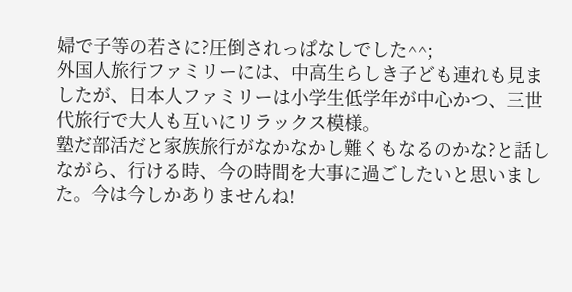婦で子等の若さに?圧倒されっぱなしでした^^;
外国人旅行ファミリーには、中高生らしき子ども連れも見ましたが、日本人ファミリーは小学生低学年が中心かつ、三世代旅行で大人も互いにリラックス模様。
塾だ部活だと家族旅行がなかなかし難くもなるのかな?と話しながら、行ける時、今の時間を大事に過ごしたいと思いました。今は今しかありませんね!